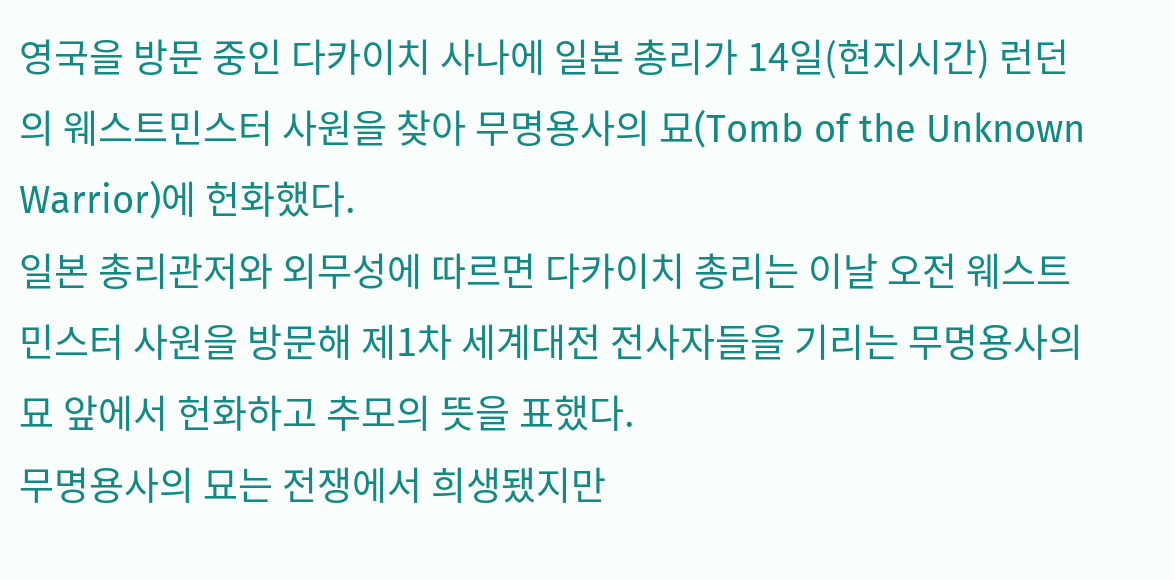영국을 방문 중인 다카이치 사나에 일본 총리가 14일(현지시간) 런던의 웨스트민스터 사원을 찾아 무명용사의 묘(Tomb of the Unknown Warrior)에 헌화했다.
일본 총리관저와 외무성에 따르면 다카이치 총리는 이날 오전 웨스트민스터 사원을 방문해 제1차 세계대전 전사자들을 기리는 무명용사의 묘 앞에서 헌화하고 추모의 뜻을 표했다.
무명용사의 묘는 전쟁에서 희생됐지만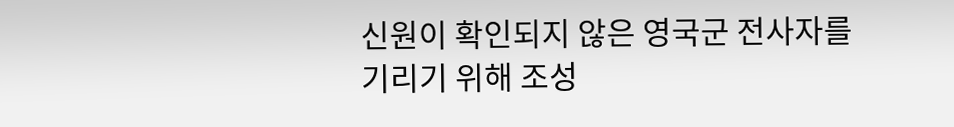신원이 확인되지 않은 영국군 전사자를 기리기 위해 조성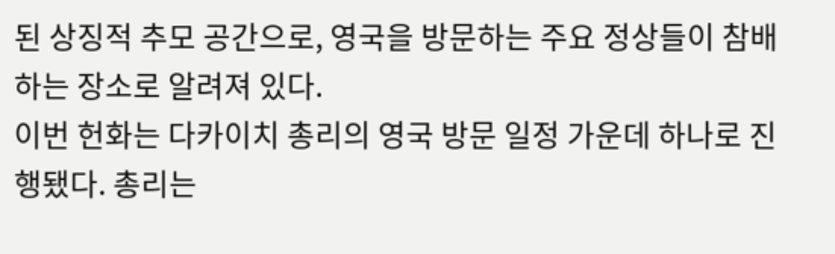된 상징적 추모 공간으로, 영국을 방문하는 주요 정상들이 참배하는 장소로 알려져 있다.
이번 헌화는 다카이치 총리의 영국 방문 일정 가운데 하나로 진행됐다. 총리는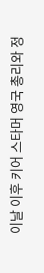이날 이후 키어 스타머 영국 총리와 정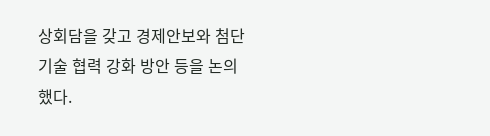상회담을 갖고 경제안보와 첨단기술 협력 강화 방안 등을 논의했다.